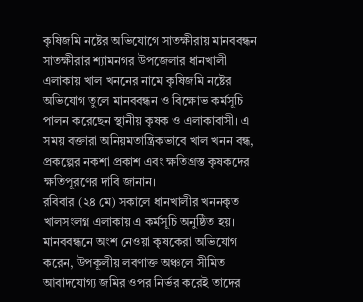কৃষিজমি নষ্টের অভিযোগে সাতক্ষীরায় মানববন্ধন
সাতক্ষীরার শ্যামনগর উপজেলার ধানখালী এলাকায় খাল খননের নামে কৃষিজমি নষ্টের অভিযোগ তুলে মানববন্ধন ও বিক্ষোভ কর্মসূচি পালন করেছেন স্থানীয় কৃষক ও এলাকাবাসী। এ সময় বক্তারা অনিয়মতান্ত্রিকভাবে খাল খনন বন্ধ, প্রকল্পের নকশা প্রকাশ এবং ক্ষতিগ্রস্ত কৃষকদের ক্ষতিপূরণের দাবি জানান।
রবিবার (২৪ মে) সকালে ধানখালীর খননকৃত খালসংলগ্ন এলাকায় এ কর্মসূচি অনুষ্ঠিত হয়।
মানববন্ধনে অংশ নেওয়া কৃষকেরা অভিযোগ করেন, উপকূলীয় লবণাক্ত অঞ্চলে সীমিত আবাদযোগ্য জমির ওপর নির্ভর করেই তাদের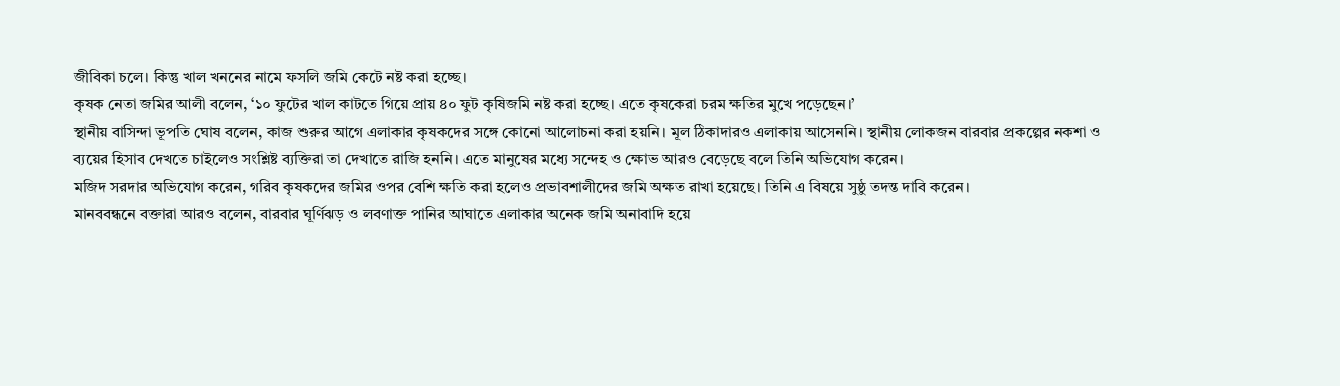জীবিকা চলে। কিন্তু খাল খননের নামে ফসলি জমি কেটে নষ্ট করা হচ্ছে।
কৃষক নেতা জমির আলী বলেন, ‘১০ ফুটের খাল কাটতে গিয়ে প্রায় ৪০ ফুট কৃষিজমি নষ্ট করা হচ্ছে। এতে কৃষকেরা চরম ক্ষতির মুখে পড়েছেন।’
স্থানীয় বাসিন্দা ভূপতি ঘোষ বলেন, কাজ শুরুর আগে এলাকার কৃষকদের সঙ্গে কোনো আলোচনা করা হয়নি। মূল ঠিকাদারও এলাকায় আসেননি। স্থানীয় লোকজন বারবার প্রকল্পের নকশা ও ব্যয়ের হিসাব দেখতে চাইলেও সংশ্লিষ্ট ব্যক্তিরা তা দেখাতে রাজি হননি। এতে মানুষের মধ্যে সন্দেহ ও ক্ষোভ আরও বেড়েছে বলে তিনি অভিযোগ করেন।
মজিদ সরদার অভিযোগ করেন, গরিব কৃষকদের জমির ওপর বেশি ক্ষতি করা হলেও প্রভাবশালীদের জমি অক্ষত রাখা হয়েছে। তিনি এ বিষয়ে সুষ্ঠু তদন্ত দাবি করেন।
মানববন্ধনে বক্তারা আরও বলেন, বারবার ঘূর্ণিঝড় ও লবণাক্ত পানির আঘাতে এলাকার অনেক জমি অনাবাদি হয়ে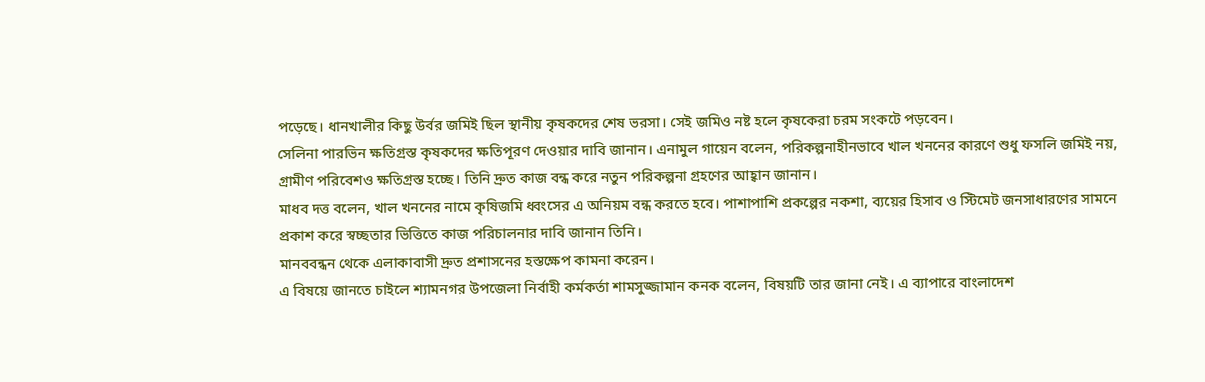পড়েছে। ধানখালীর কিছু উর্বর জমিই ছিল স্থানীয় কৃষকদের শেষ ভরসা। সেই জমিও নষ্ট হলে কৃষকেরা চরম সংকটে পড়বেন।
সেলিনা পারভিন ক্ষতিগ্রস্ত কৃষকদের ক্ষতিপূরণ দেওয়ার দাবি জানান। এনামুল গায়েন বলেন, পরিকল্পনাহীনভাবে খাল খননের কারণে শুধু ফসলি জমিই নয়, গ্রামীণ পরিবেশও ক্ষতিগ্রস্ত হচ্ছে। তিনি দ্রুত কাজ বন্ধ করে নতুন পরিকল্পনা গ্রহণের আহ্বান জানান।
মাধব দত্ত বলেন, খাল খননের নামে কৃষিজমি ধ্বংসের এ অনিয়ম বন্ধ করতে হবে। পাশাপাশি প্রকল্পের নকশা, ব্যয়ের হিসাব ও স্টিমেট জনসাধারণের সামনে প্রকাশ করে স্বচ্ছতার ভিত্তিতে কাজ পরিচালনার দাবি জানান তিনি।
মানববন্ধন থেকে এলাকাবাসী দ্রুত প্রশাসনের হস্তক্ষেপ কামনা করেন।
এ বিষয়ে জানতে চাইলে শ্যামনগর উপজেলা নির্বাহী কর্মকর্তা শামসুজ্জামান কনক বলেন, বিষয়টি তার জানা নেই। এ ব্যাপারে বাংলাদেশ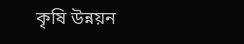কৃষি উন্নয়ন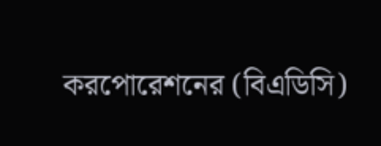করপোরেশনের (বিএডিসি)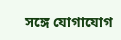সঙ্গে যোগাযোগ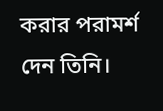করার পরামর্শ দেন তিনি।